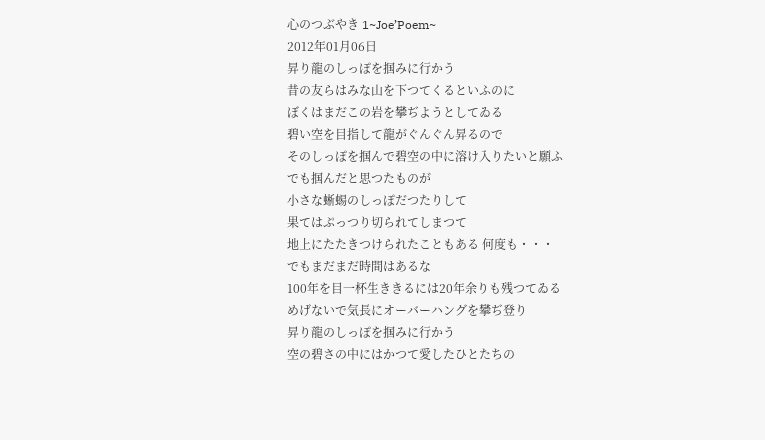心のつぶやき 1~Joe’Poem~
2012年01月06日
昇り龍のしっぽを掴みに行かう
昔の友らはみな山を下つてくるといふのに
ぼくはまだこの岩を攀ぢようとしてゐる
碧い空を目指して龍がぐんぐん昇るので
そのしっぽを掴んで碧空の中に溶け入りたいと願ふ
でも掴んだと思つたものが
小さな蜥蜴のしっぽだつたりして
果てはぷっつり切られてしまつて
地上にたたきつけられたこともある 何度も・・・
でもまだまだ時間はあるな
100年を目一杯生ききるには20年余りも残つてゐる
めげないで気長にオーバーハングを攀ぢ登り
昇り龍のしっぽを掴みに行かう
空の碧さの中にはかつて愛したひとたちの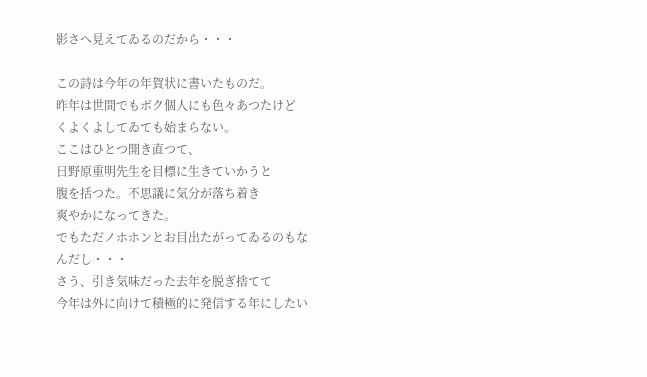影さへ見えてゐるのだから・・・

この詩は今年の年賀状に書いたものだ。
昨年は世間でもボク個人にも色々あつたけど
くよくよしてゐても始まらない。
ここはひとつ開き直つて、
日野原重明先生を目標に生きていかうと
腹を括つた。不思議に気分が落ち着き
爽やかになってきた。
でもただノホホンとお目出たがってゐるのもなんだし・・・
さう、引き気味だった去年を脱ぎ捨てて
今年は外に向けて積極的に発信する年にしたい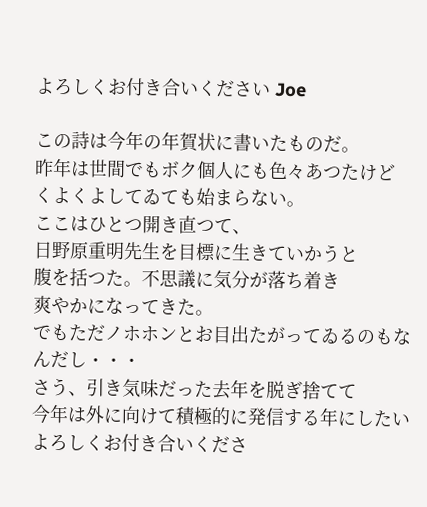よろしくお付き合いください Joe

この詩は今年の年賀状に書いたものだ。
昨年は世間でもボク個人にも色々あつたけど
くよくよしてゐても始まらない。
ここはひとつ開き直つて、
日野原重明先生を目標に生きていかうと
腹を括つた。不思議に気分が落ち着き
爽やかになってきた。
でもただノホホンとお目出たがってゐるのもなんだし・・・
さう、引き気味だった去年を脱ぎ捨てて
今年は外に向けて積極的に発信する年にしたい
よろしくお付き合いくださ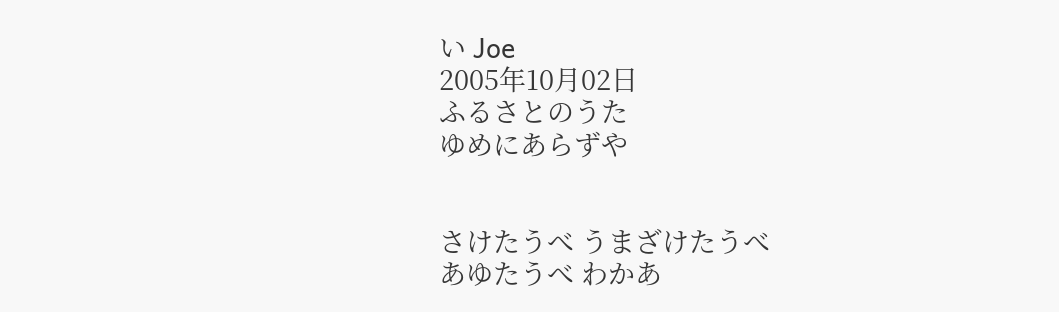い Joe
2005年10月02日
ふるさとのうた
ゆめにあらずや


さけたうべ うまざけたうべ
あゆたうべ わかあ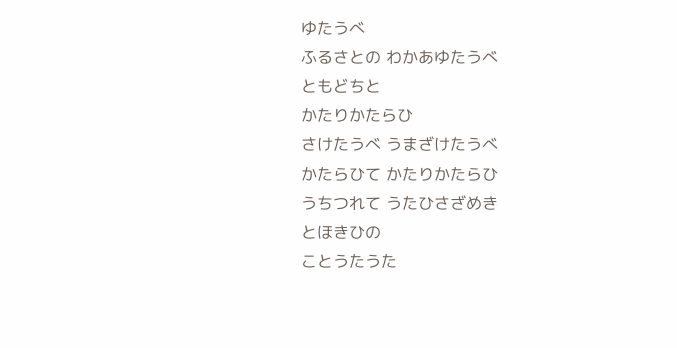ゆたうべ
ふるさとの わかあゆたうべ
ともどちと
かたりかたらひ
さけたうべ うまざけたうべ
かたらひて かたりかたらひ
うちつれて うたひさざめき
とほきひの
ことうたうた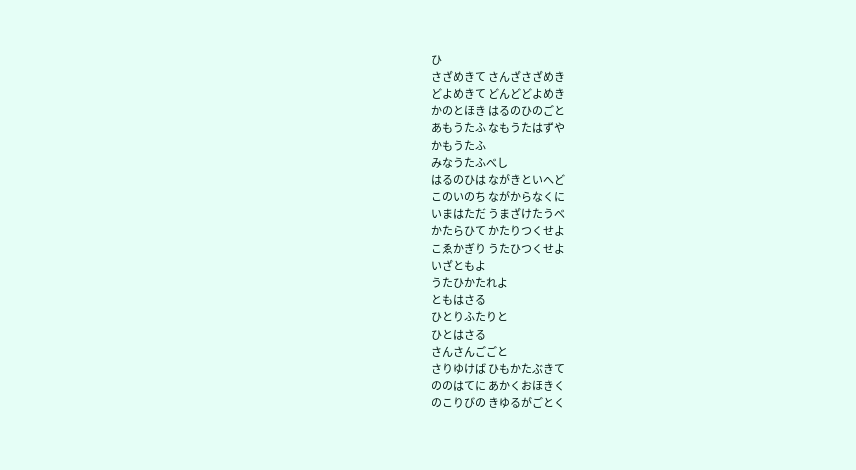ひ
さざめきて さんざさざめき
どよめきて どんどどよめき
かのとほき はるのひのごと
あもうたふ なもうたはずや
かもうたふ
みなうたふべし
はるのひは ながきといへど
このいのち ながからなくに
いまはただ うまざけたうべ
かたらひて かたりつくせよ
こゑかぎり うたひつくせよ
いざともよ
うたひかたれよ
ともはさる
ひとりふたりと
ひとはさる
さんさんごごと
さりゆけば ひもかたぶきて
ののはてに あかくおほきく
のこりびの きゆるがごとく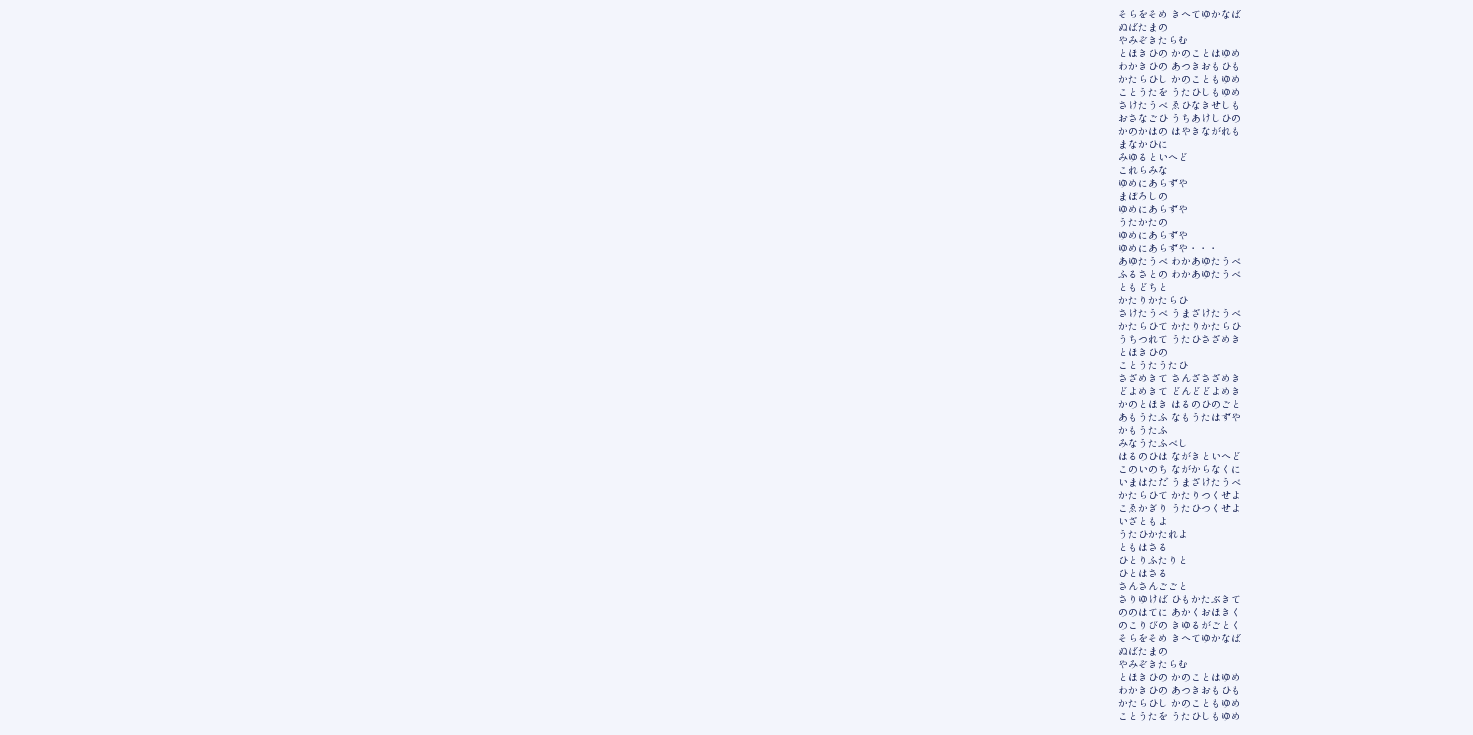そらをそめ きへてゆかなば
ぬばたまの
やみぞきたらむ
とほきひの かのことはゆめ
わかきひの あつきおもひも
かたらひし かのこともゆめ
ことうたを うたひしもゆめ
さけたうべ ゑひなきせしも
おさなごひ うちあけしひの
かのかはの はやきながれも
まなかひに
みゆるといへど
これらみな
ゆめにあらずや
まぼろしの
ゆめにあらずや
うたかたの
ゆめにあらずや
ゆめにあらずや・・・
あゆたうべ わかあゆたうべ
ふるさとの わかあゆたうべ
ともどちと
かたりかたらひ
さけたうべ うまざけたうべ
かたらひて かたりかたらひ
うちつれて うたひさざめき
とほきひの
ことうたうたひ
さざめきて さんざさざめき
どよめきて どんどどよめき
かのとほき はるのひのごと
あもうたふ なもうたはずや
かもうたふ
みなうたふべし
はるのひは ながきといへど
このいのち ながからなくに
いまはただ うまざけたうべ
かたらひて かたりつくせよ
こゑかぎり うたひつくせよ
いざともよ
うたひかたれよ
ともはさる
ひとりふたりと
ひとはさる
さんさんごごと
さりゆけば ひもかたぶきて
ののはてに あかくおほきく
のこりびの きゆるがごとく
そらをそめ きへてゆかなば
ぬばたまの
やみぞきたらむ
とほきひの かのことはゆめ
わかきひの あつきおもひも
かたらひし かのこともゆめ
ことうたを うたひしもゆめ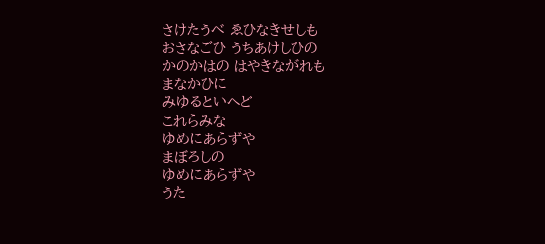さけたうべ ゑひなきせしも
おさなごひ うちあけしひの
かのかはの はやきながれも
まなかひに
みゆるといへど
これらみな
ゆめにあらずや
まぼろしの
ゆめにあらずや
うた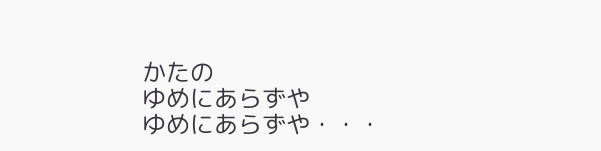かたの
ゆめにあらずや
ゆめにあらずや・・・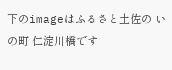下のimageはふるさと土佐の いの町 仁淀川橋です